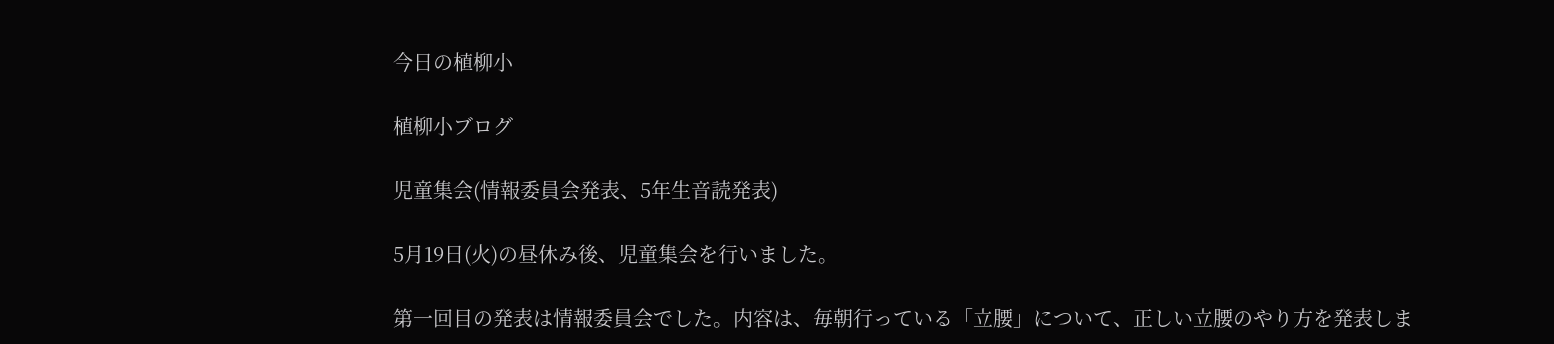今日の植柳小

植柳小ブログ

児童集会(情報委員会発表、5年生音読発表)

5月19日(火)の昼休み後、児童集会を行いました。

第一回目の発表は情報委員会でした。内容は、毎朝行っている「立腰」について、正しい立腰のやり方を発表しま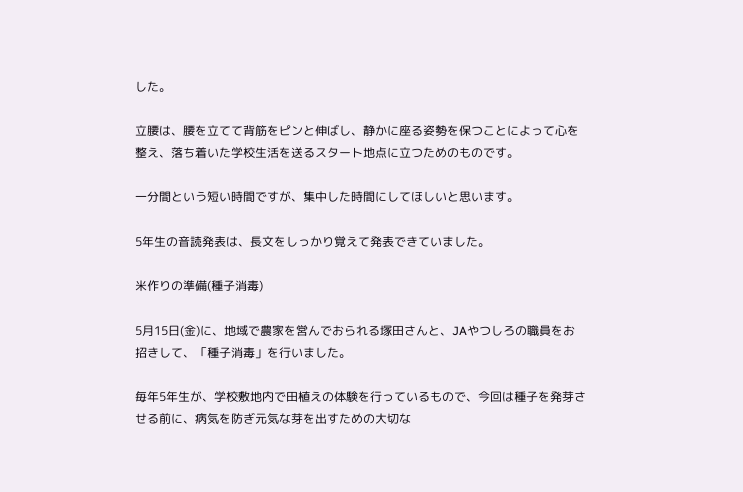した。

立腰は、腰を立てて背筋をピンと伸ばし、静かに座る姿勢を保つことによって心を整え、落ち着いた学校生活を送るスタート地点に立つためのものです。

一分間という短い時間ですが、集中した時間にしてほしいと思います。

5年生の音読発表は、長文をしっかり覚えて発表できていました。

米作りの準備(種子消毒)

5月15日(金)に、地域で農家を営んでおられる塚田さんと、JAやつしろの職員をお招きして、「種子消毒」を行いました。

毎年5年生が、学校敷地内で田植えの体験を行っているもので、今回は種子を発芽させる前に、病気を防ぎ元気な芽を出すための大切な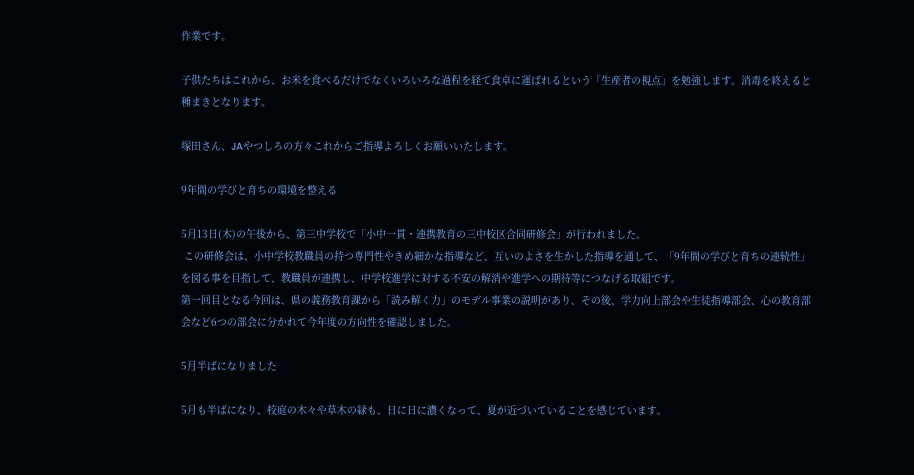作業です。

子供たちはこれから、お米を食べるだけでなくいろいろな過程を経て食卓に運ばれるという「生産者の視点」を勉強します。消毒を終えると種まきとなります。

塚田さん、JAやつしろの方々これからご指導よろしくお願いいたします。

9年間の学びと育ちの環境を整える

5月13日(木)の午後から、第三中学校で「小中一貫・連携教育の三中校区合同研修会」が行われました。
 この研修会は、小中学校教職員の持つ専門性やきめ細かな指導など、互いのよさを生かした指導を通して、「9年間の学びと育ちの連続性」を図る事を目指して、教職員が連携し、中学校進学に対する不安の解消や進学への期待等につなげる取組です。
第一回目となる今回は、県の義務教育課から「読み解く力」のモデル事業の説明があり、その後、学力向上部会や生徒指導部会、心の教育部会など6つの部会に分かれて今年度の方向性を確認しました。

5月半ばになりました

5月も半ばになり、校庭の木々や草木の緑も、日に日に濃くなって、夏が近づいていることを感じています。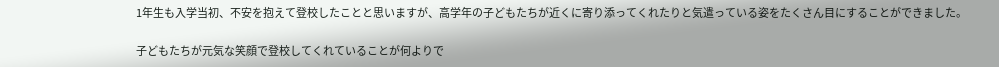1年生も入学当初、不安を抱えて登校したことと思いますが、高学年の子どもたちが近くに寄り添ってくれたりと気遣っている姿をたくさん目にすることができました。

子どもたちが元気な笑顔で登校してくれていることが何よりで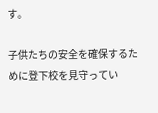す。

子供たちの安全を確保するために登下校を見守ってい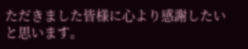ただきました皆様に心より感謝したいと思います。